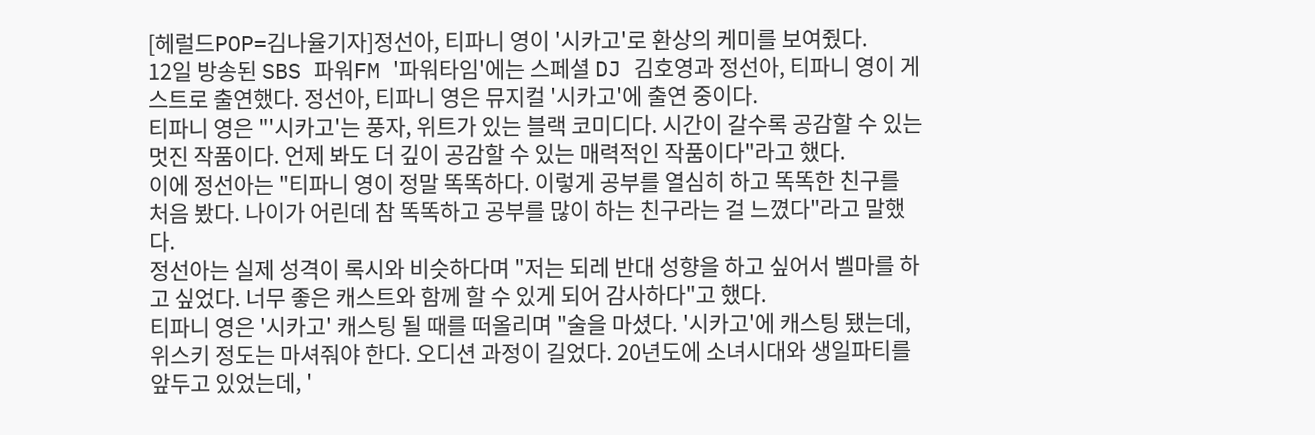[헤럴드POP=김나율기자]정선아, 티파니 영이 '시카고'로 환상의 케미를 보여줬다.
12일 방송된 SBS 파워FM '파워타임'에는 스페셜 DJ 김호영과 정선아, 티파니 영이 게스트로 출연했다. 정선아, 티파니 영은 뮤지컬 '시카고'에 출연 중이다.
티파니 영은 "'시카고'는 풍자, 위트가 있는 블랙 코미디다. 시간이 갈수록 공감할 수 있는 멋진 작품이다. 언제 봐도 더 깊이 공감할 수 있는 매력적인 작품이다"라고 했다.
이에 정선아는 "티파니 영이 정말 똑똑하다. 이렇게 공부를 열심히 하고 똑똑한 친구를 처음 봤다. 나이가 어린데 참 똑똑하고 공부를 많이 하는 친구라는 걸 느꼈다"라고 말했다.
정선아는 실제 성격이 록시와 비슷하다며 "저는 되레 반대 성향을 하고 싶어서 벨마를 하고 싶었다. 너무 좋은 캐스트와 함께 할 수 있게 되어 감사하다"고 했다.
티파니 영은 '시카고' 캐스팅 될 때를 떠올리며 "술을 마셨다. '시카고'에 캐스팅 됐는데, 위스키 정도는 마셔줘야 한다. 오디션 과정이 길었다. 20년도에 소녀시대와 생일파티를 앞두고 있었는데, '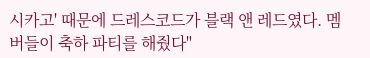시카고' 때문에 드레스코드가 블랙 앤 레드였다. 멤버들이 축하 파티를 해줬다"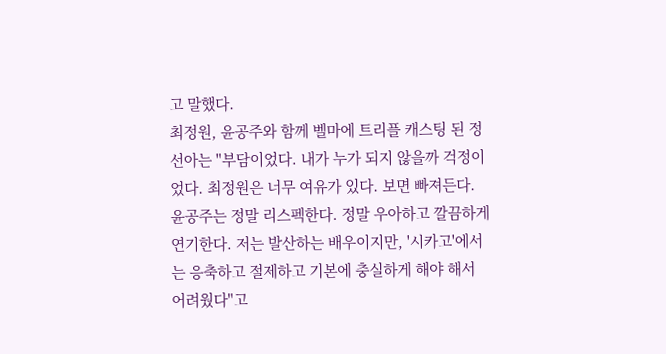고 말했다.
최정원, 윤공주와 함께 벨마에 트리플 캐스팅 된 정선아는 "부담이었다. 내가 누가 되지 않을까 걱정이었다. 최정원은 너무 여유가 있다. 보면 빠져든다. 윤공주는 정말 리스펙한다. 정말 우아하고 깔끔하게 연기한다. 저는 발산하는 배우이지만, '시카고'에서는 응축하고 절제하고 기본에 충실하게 해야 해서 어려웠다"고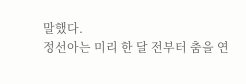말했다.
정선아는 미리 한 달 전부터 춤을 연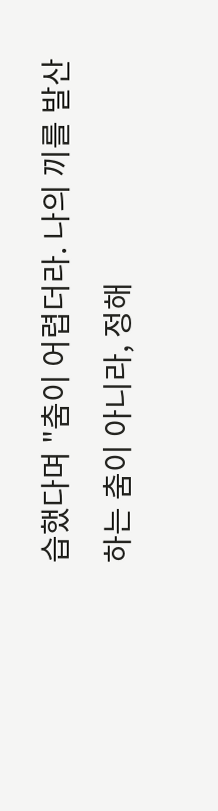습했다며 "춤이 어렵더라. 나의 끼를 발산하는 춤이 아니라, 정해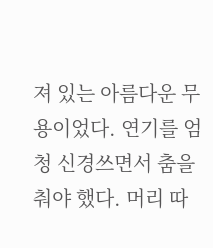져 있는 아름다운 무용이었다. 연기를 엄청 신경쓰면서 춤을 춰야 했다. 머리 따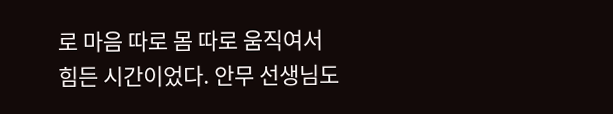로 마음 따로 몸 따로 움직여서 힘든 시간이었다. 안무 선생님도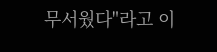무서웠다"라고 이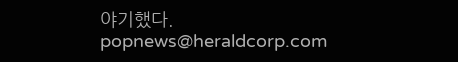야기했다.
popnews@heraldcorp.com